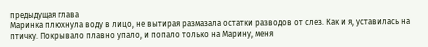предыдущая глава
Маринка плюхнула воду в лицо, не вытирая размазала остатки разводов от слез. Как и я, уставилась на птичку. Покрывало плавно упало, и попало только на Марину, меня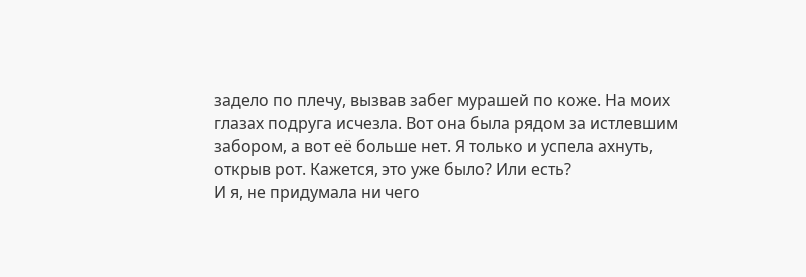задело по плечу, вызвав забег мурашей по коже. На моих глазах подруга исчезла. Вот она была рядом за истлевшим забором, а вот её больше нет. Я только и успела ахнуть, открыв рот. Кажется, это уже было? Или есть?
И я, не придумала ни чего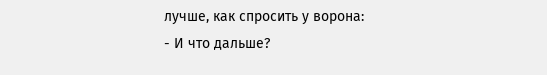лучше, как спросить у ворона:
- И что дальше?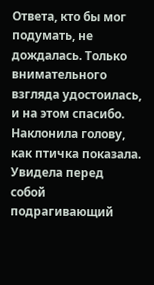Ответа, кто бы мог подумать, не дождалась. Только внимательного взгляда удостоилась, и на этом спасибо. Наклонила голову, как птичка показала.
Увидела перед собой подрагивающий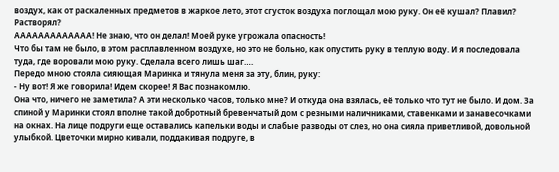воздух, как от раскаленных предметов в жаркое лето, этот сгусток воздуха поглощал мою руку. Он её кушал? Плавил? Растворял?
ААААААААААААА! Не знаю, что он делал! Моей руке угрожала опасность!
Что бы там не было, в этом расплавленном воздухе, но это не больно, как опустить руку в теплую воду. И я последовала туда, где воровали мою руку. Сделала всего лишь шаг….
Передо мною стояла сияющая Маринка и тянула меня за эту, блин, руку:
- Ну вот! Я же говорила! Идем скорее! Я Вас познакомлю.
Она что, ничего не заметила? А эти несколько часов, только мне? И откуда она взялась, её только что тут не было. И дом. За спиной у Маринки стоял вполне такой добротный бревенчатый дом с резными наличниками, ставенками и занавесочками на окнах. На лице подруги еще оставались капельки воды и слабые разводы от слез, но она сияла приветливой, довольной улыбкой. Цветочки мирно кивали, поддакивая подруге, в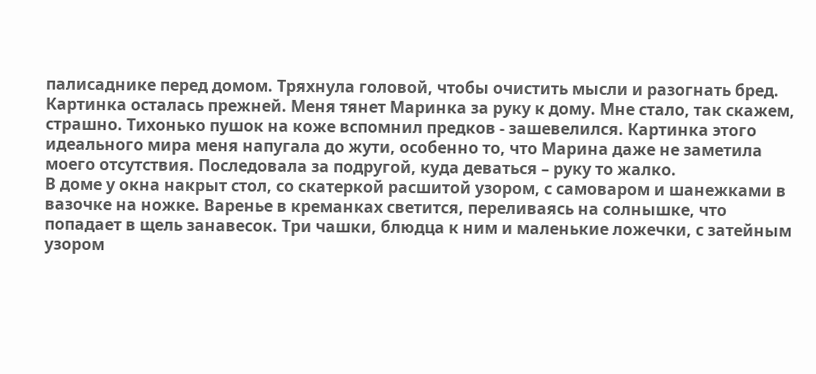палисаднике перед домом. Тряхнула головой, чтобы очистить мысли и разогнать бред. Картинка осталась прежней. Меня тянет Маринка за руку к дому. Мне стало, так скажем, страшно. Тихонько пушок на коже вспомнил предков - зашевелился. Картинка этого идеального мира меня напугала до жути, особенно то, что Марина даже не заметила моего отсутствия. Последовала за подругой, куда деваться – руку то жалко.
В доме у окна накрыт стол, со скатеркой расшитой узором, с самоваром и шанежками в вазочке на ножке. Варенье в креманках светится, переливаясь на солнышке, что попадает в щель занавесок. Три чашки, блюдца к ним и маленькие ложечки, с затейным узором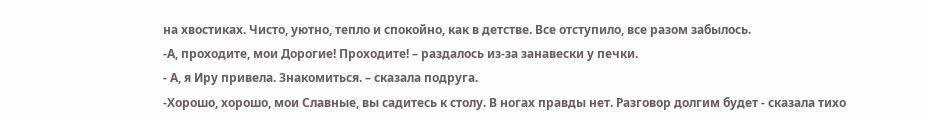на хвостиках. Чисто, уютно, тепло и спокойно, как в детстве. Все отступило, все разом забылось.
-А, проходите, мои Дорогие! Проходите! – раздалось из-за занавески у печки.
- А, я Иру привела. Знакомиться. – сказала подруга.
-Хорошо, хорошо, мои Славные, вы садитесь к столу. В ногах правды нет. Разговор долгим будет - сказала тихо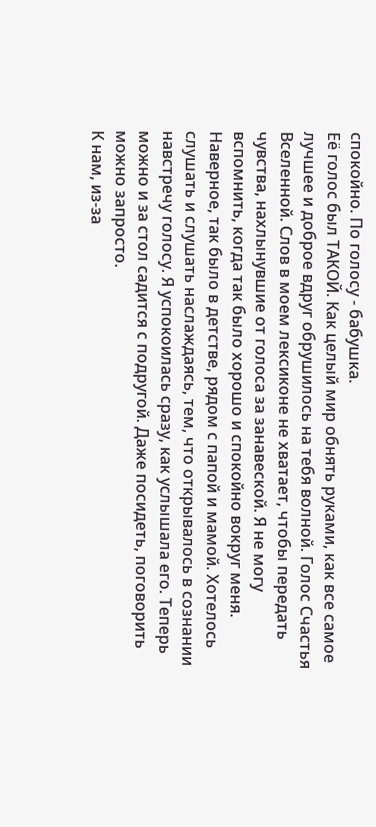спокойно. По голосу - бабушка.
Её голос был ТАКОЙ. Как целый мир обнять руками, как все самое лучшее и доброе вдруг обрушилось на тебя волной. Голос Счастья Вселенной. Слов в моем лексиконе не хватает, чтобы передать чувства, нахлынувшие от голоса за занавеской. Я не могу вспомнить, когда так было хорошо и спокойно вокруг меня. Наверное, так было в детстве, рядом с папой и мамой. Хотелось слушать и слушать наслаждаясь, тем, что открывалось в сознании навстречу голосу. Я успокоилась сразу, как услышала его. Теперь можно и за стол садится с подругой. Даже посидеть, поговорить можно запросто.
К нам, из-за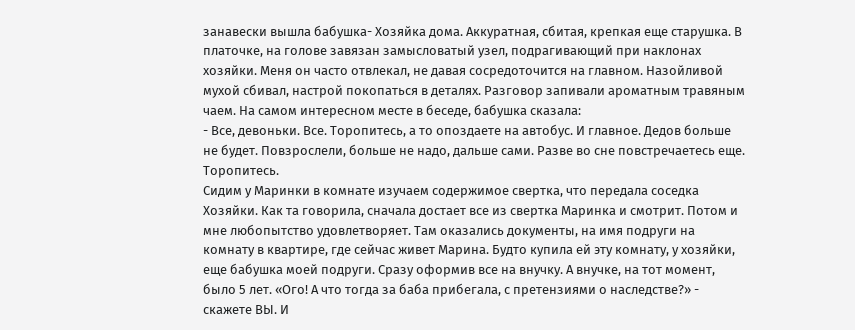занавески вышла бабушка- Хозяйка дома. Аккуратная, сбитая, крепкая еще старушка. В платочке, на голове завязан замысловатый узел, подрагивающий при наклонах хозяйки. Меня он часто отвлекал, не давая сосредоточится на главном. Назойливой мухой сбивал, настрой покопаться в деталях. Разговор запивали ароматным травяным чаем. На самом интересном месте в беседе, бабушка сказала:
- Все, девоньки. Все. Торопитесь, а то опоздаете на автобус. И главное. Дедов больше не будет. Повзрослели, больше не надо, дальше сами. Разве во сне повстречаетесь еще. Торопитесь.
Сидим у Маринки в комнате изучаем содержимое свертка, что передала соседка Хозяйки. Как та говорила, сначала достает все из свертка Маринка и смотрит. Потом и мне любопытство удовлетворяет. Там оказались документы, на имя подруги на комнату в квартире, где сейчас живет Марина. Будто купила ей эту комнату, у хозяйки, еще бабушка моей подруги. Сразу оформив все на внучку. А внучке, на тот момент, было 5 лет. «Ого! А что тогда за баба прибегала, с претензиями о наследстве?» - скажете ВЫ. И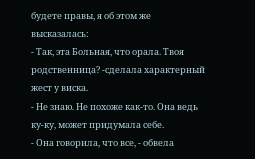будете правы, я об этом же высказалась:
- Так, эта Больная, что орала. Твоя родственница? -сделала характерный жест у виска.
- Не знаю. Не похоже как-то. Она ведь ку-ку, может придумала себе.
- Она говорила, что все, - обвела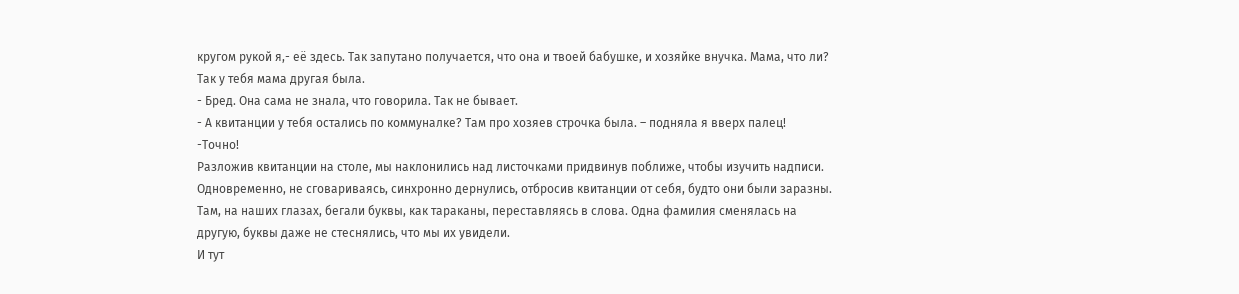кругом рукой я,- её здесь. Так запутано получается, что она и твоей бабушке, и хозяйке внучка. Мама, что ли? Так у тебя мама другая была.
- Бред. Она сама не знала, что говорила. Так не бывает.
- А квитанции у тебя остались по коммуналке? Там про хозяев строчка была. – подняла я вверх палец!
-Точно!
Разложив квитанции на столе, мы наклонились над листочками придвинув поближе, чтобы изучить надписи. Одновременно, не сговариваясь, синхронно дернулись, отбросив квитанции от себя, будто они были заразны. Там, на наших глазах, бегали буквы, как тараканы, переставляясь в слова. Одна фамилия сменялась на другую, буквы даже не стеснялись, что мы их увидели.
И тут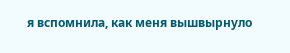я вспомнила, как меня вышвырнуло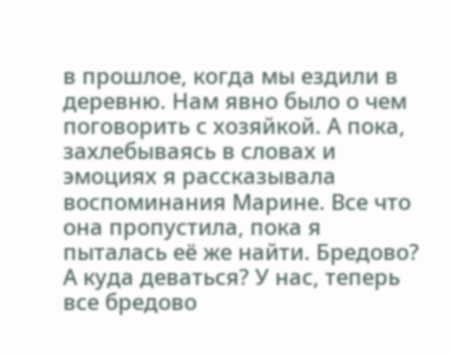в прошлое, когда мы ездили в деревню. Нам явно было о чем поговорить с хозяйкой. А пока, захлебываясь в словах и эмоциях я рассказывала воспоминания Марине. Все что она пропустила, пока я пыталась её же найти. Бредово? А куда деваться? У нас, теперь все бредово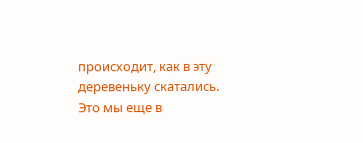происходит, как в эту деревеньку скатались. Это мы еще в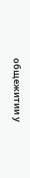общежитии у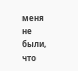меня не были, что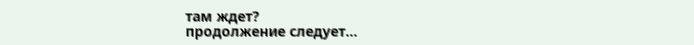там ждет?
продолжение следует...